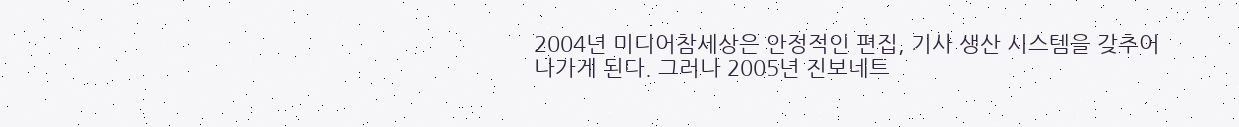2004년 미디어참세상은 안정적인 편집, 기사 생산 시스템을 갖추어 나가게 된다. 그러나 2005년 진보네트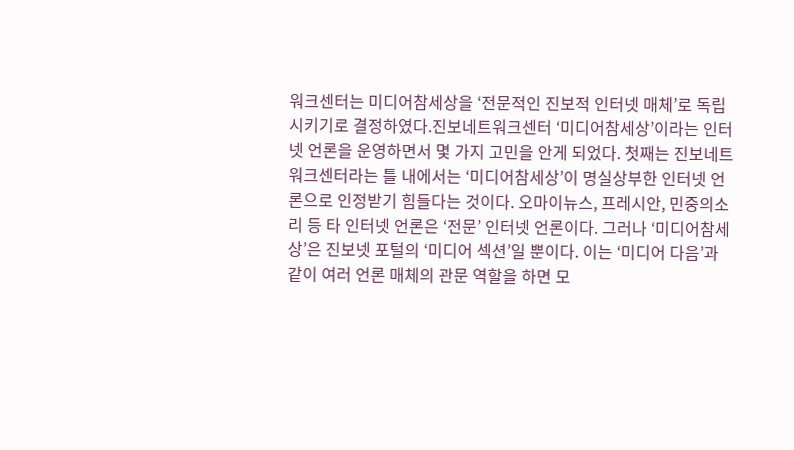워크센터는 미디어참세상을 ‘전문적인 진보적 인터넷 매체’로 독립시키기로 결정하였다.진보네트워크센터 ‘미디어참세상’이라는 인터넷 언론을 운영하면서 몇 가지 고민을 안게 되었다. 첫째는 진보네트워크센터라는 틀 내에서는 ‘미디어참세상’이 명실상부한 인터넷 언론으로 인정받기 힘들다는 것이다. 오마이뉴스, 프레시안, 민중의소리 등 타 인터넷 언론은 ‘전문’ 인터넷 언론이다. 그러나 ‘미디어참세상’은 진보넷 포털의 ‘미디어 섹션’일 뿐이다. 이는 ‘미디어 다음’과 같이 여러 언론 매체의 관문 역할을 하면 모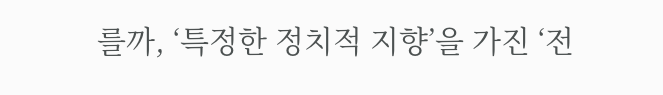를까, ‘특정한 정치적 지향’을 가진 ‘전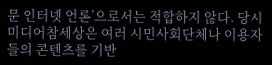문 인터넷 언론’으로서는 적합하지 않다. 당시 미디어참세상은 여러 시민사회단체나 이용자들의 콘텐츠를 기반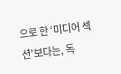으로 한 ‘미디어 섹션’보다는, 독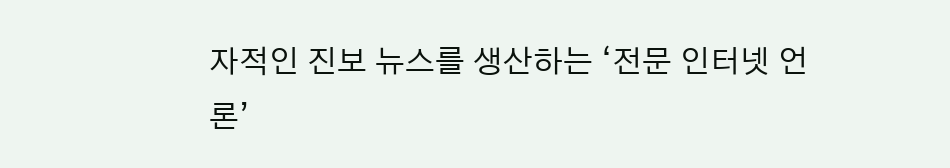자적인 진보 뉴스를 생산하는 ‘전문 인터넷 언론’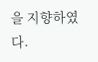을 지향하였다.